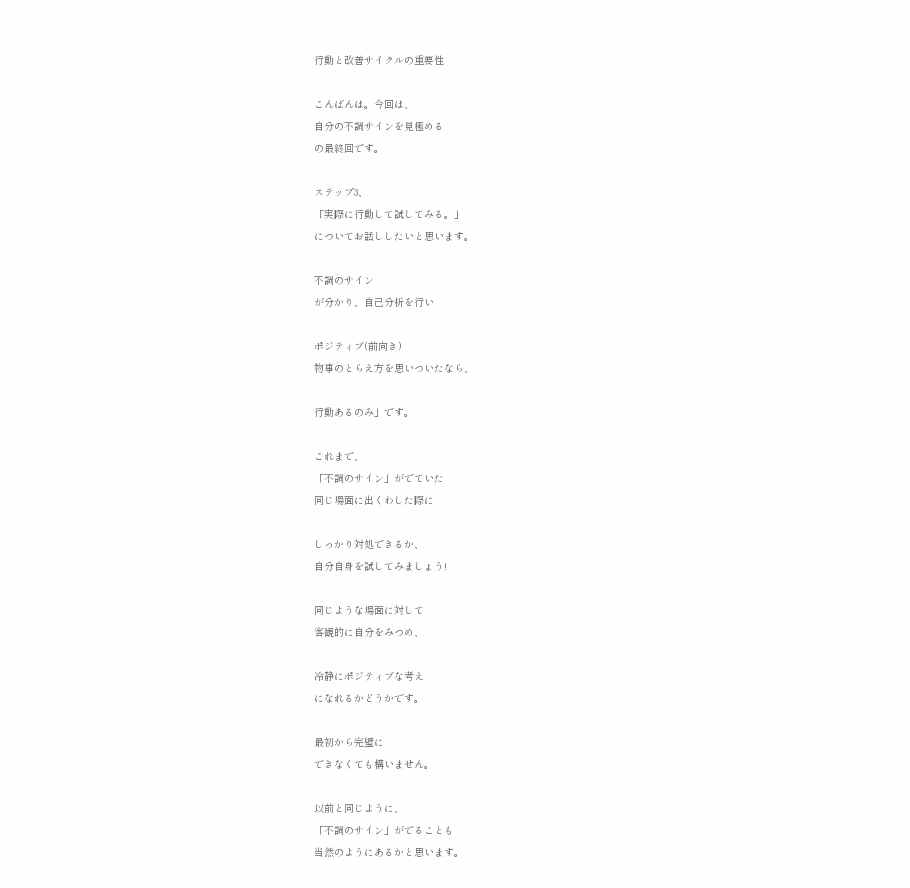行動と改善サイクルの重要性

こんばんは。今回は、
自分の不調サインを見極める
の最終回です。

ステップ3、
「実際に行動して試してみる。」
についてお話ししたいと思います。

不調のサイン
が分かり、自己分析を行い

ポジティブ(前向き)
物事のとらえ方を思いついたなら、

行動あるのみ」です。

これまで、
「不調のサイン」がでていた
同じ場面に出くわした際に

しっかり対処できるか、
自分自身を試してみましょう!

同じような場面に対して
客観的に自分をみつめ、

冷静にポジティブな考え
になれるかどうかです。

最初から完璧に
できなくても構いません。

以前と同じように、
「不調のサイン」がでることも
当然のようにあるかと思います。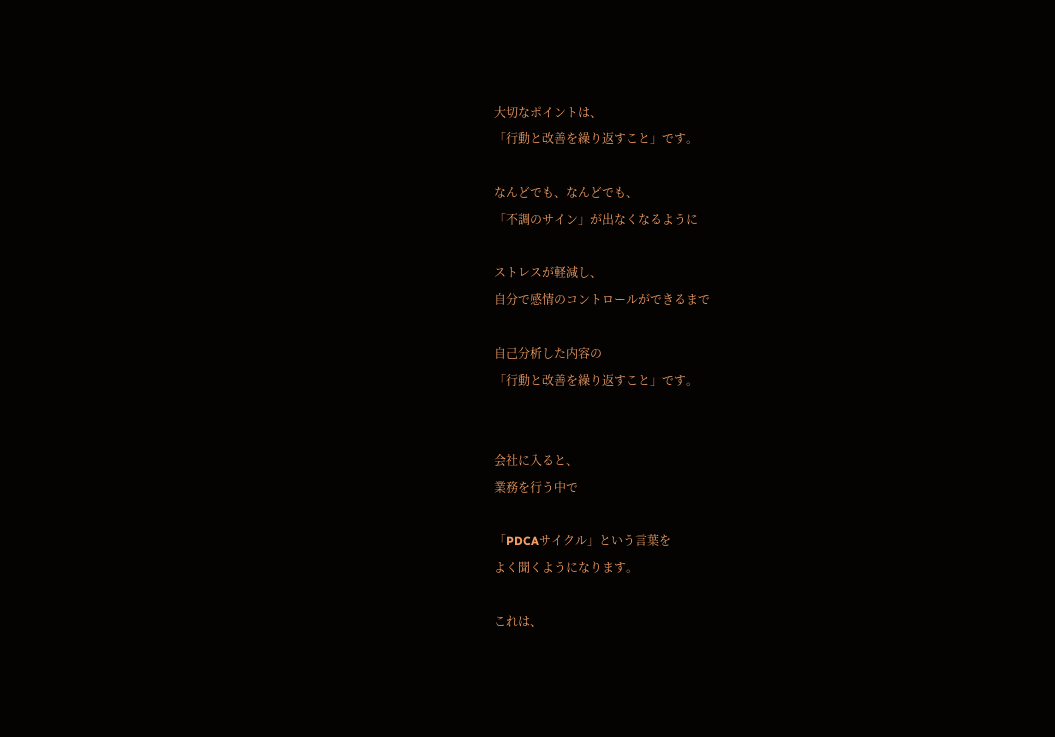大切なポイントは、
「行動と改善を繰り返すこと」です。

なんどでも、なんどでも、
「不調のサイン」が出なくなるように

ストレスが軽減し、
自分で感情のコントロールができるまで

自己分析した内容の
「行動と改善を繰り返すこと」です。


会社に入ると、
業務を行う中で

「PDCAサイクル」という言葉を
よく聞くようになります。

これは、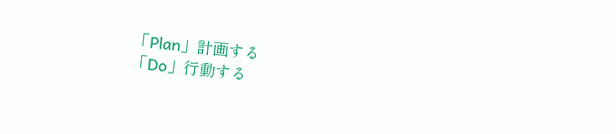「Plan」計画する
「Do」行動する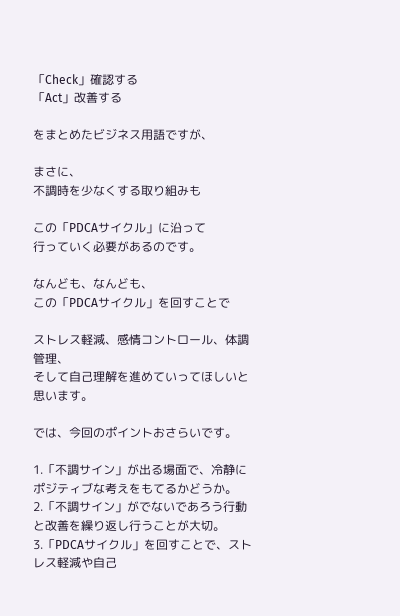「Check」確認する
「Act」改善する

をまとめたビジネス用語ですが、

まさに、
不調時を少なくする取り組みも

この「PDCAサイクル」に沿って
行っていく必要があるのです。

なんども、なんども、
この「PDCAサイクル」を回すことで

ストレス軽減、感情コントロール、体調管理、
そして自己理解を進めていってほしいと思います。

では、今回のポイントおさらいです。

1.「不調サイン」が出る場面で、冷静にポジティブな考えをもてるかどうか。
2.「不調サイン」がでないであろう行動と改善を繰り返し行うことが大切。
3.「PDCAサイクル」を回すことで、ストレス軽減や自己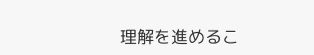理解を進めるこ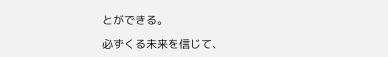とができる。

必ずくる未来を信じて、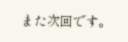また次回です。